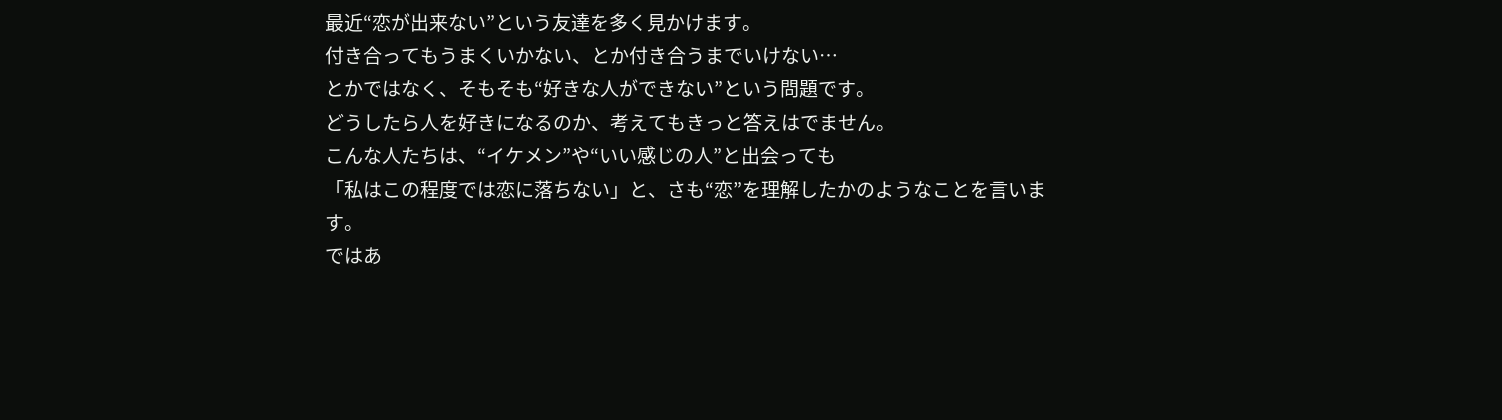最近“恋が出来ない”という友達を多く見かけます。
付き合ってもうまくいかない、とか付き合うまでいけない…
とかではなく、そもそも“好きな人ができない”という問題です。
どうしたら人を好きになるのか、考えてもきっと答えはでません。
こんな人たちは、“イケメン”や“いい感じの人”と出会っても
「私はこの程度では恋に落ちない」と、さも“恋”を理解したかのようなことを言います。
ではあ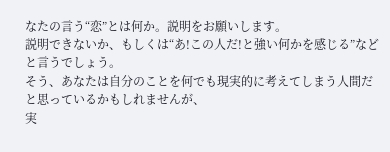なたの言う“恋”とは何か。説明をお願いします。
説明できないか、もしくは“あ!この人だ!と強い何かを感じる”などと言うでしょう。
そう、あなたは自分のことを何でも現実的に考えてしまう人間だと思っているかもしれませんが、
実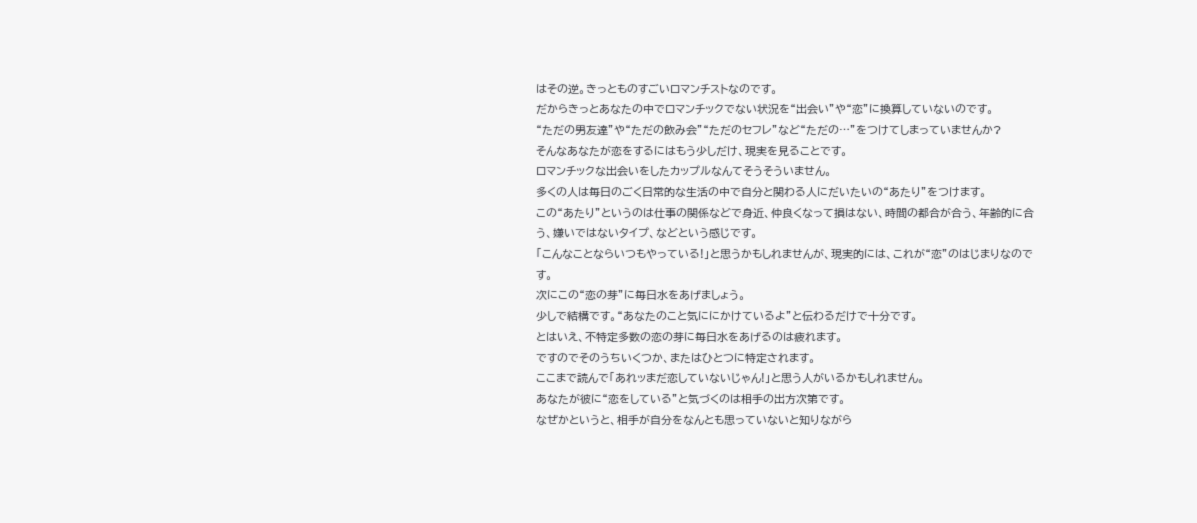はその逆。きっとものすごいロマンチストなのです。
だからきっとあなたの中でロマンチックでない状況を“出会い”や“恋”に換算していないのです。
“ただの男友達”や“ただの飲み会”“ただのセフレ”など“ただの…”をつけてしまっていませんか?
そんなあなたが恋をするにはもう少しだけ、現実を見ることです。
ロマンチックな出会いをしたカップルなんてそうそういません。
多くの人は毎日のごく日常的な生活の中で自分と関わる人にだいたいの“あたり”をつけます。
この“あたり”というのは仕事の関係などで身近、仲良くなって損はない、時間の都合が合う、年齢的に合う、嫌いではないタイプ、などという感じです。
「こんなことならいつもやっている!」と思うかもしれませんが、現実的には、これが“恋”のはじまりなのです。
次にこの“恋の芽”に毎日水をあげましょう。
少しで結構です。“あなたのこと気ににかけているよ”と伝わるだけで十分です。
とはいえ、不特定多数の恋の芽に毎日水をあげるのは疲れます。
ですのでそのうちいくつか、またはひとつに特定されます。
ここまで読んで「あれッまだ恋していないじゃん!」と思う人がいるかもしれません。
あなたが彼に“恋をしている”と気づくのは相手の出方次第です。
なぜかというと、相手が自分をなんとも思っていないと知りながら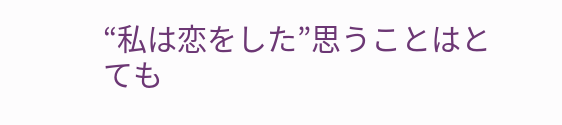“私は恋をした”思うことはとても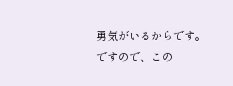勇気がいるからです。
ですので、この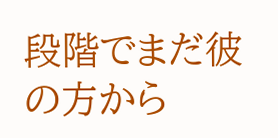段階でまだ彼の方から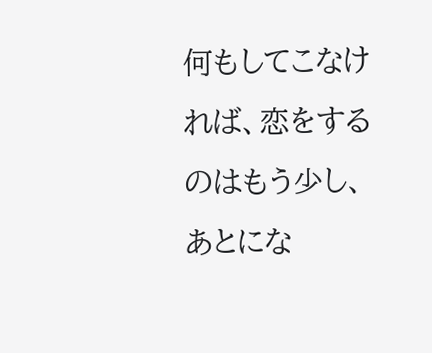何もしてこなければ、恋をするのはもう少し、あとにな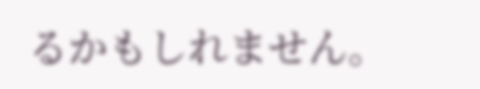るかもしれません。